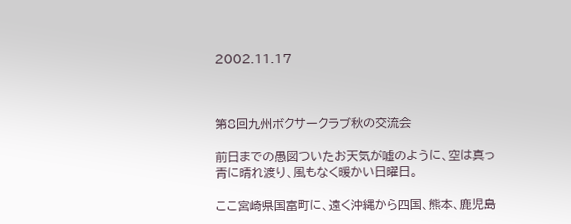2002.11.17



第8回九州ボクサークラブ秋の交流会

前日までの愚図ついたお天気が嘘のように、空は真っ青に晴れ渡り、風もなく暖かい日曜日。

ここ宮崎県国富町に、遠く沖縄から四国、熊本、鹿児島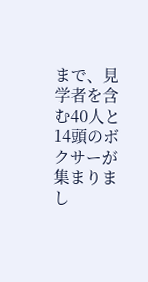まで、見学者を含む40人と14頭のボクサーが集まりまし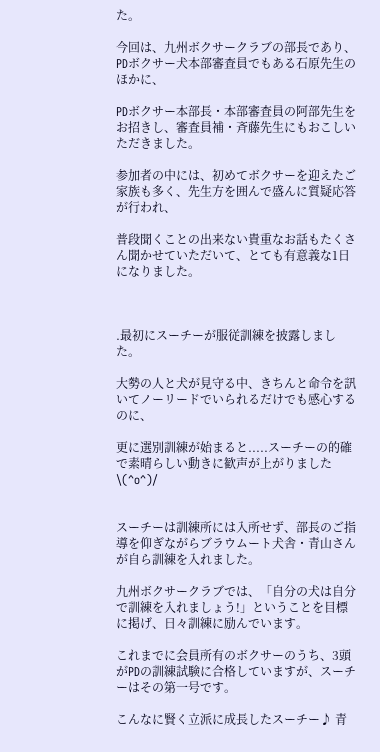た。

今回は、九州ボクサークラブの部長であり、
PDボクサー犬本部審査員でもある石原先生のほかに、

PDボクサー本部長・本部審査員の阿部先生をお招きし、審査員補・斉藤先生にもおこしいただきました。

参加者の中には、初めてボクサーを迎えたご家族も多く、先生方を囲んで盛んに質疑応答が行われ、

普段聞くことの出来ない貴重なお話もたくさん聞かせていただいて、とても有意義な1日になりました。



.最初にスーチーが服従訓練を披露しました。

大勢の人と犬が見守る中、きちんと命令を訊いてノーリードでいられるだけでも感心するのに、

更に選別訓練が始まると.....スーチーの的確で素晴らしい動きに歓声が上がりました \(^o^)/


スーチーは訓練所には入所せず、部長のご指導を仰ぎながらブラウムート犬舎・青山さんが自ら訓練を入れました。

九州ボクサークラブでは、「自分の犬は自分で訓練を入れましょう!」ということを目標に掲げ、日々訓練に励んでいます。

これまでに会員所有のボクサーのうち、3頭がPDの訓練試験に合格していますが、スーチーはその第一号です。

こんなに賢く立派に成長したスーチー♪ 青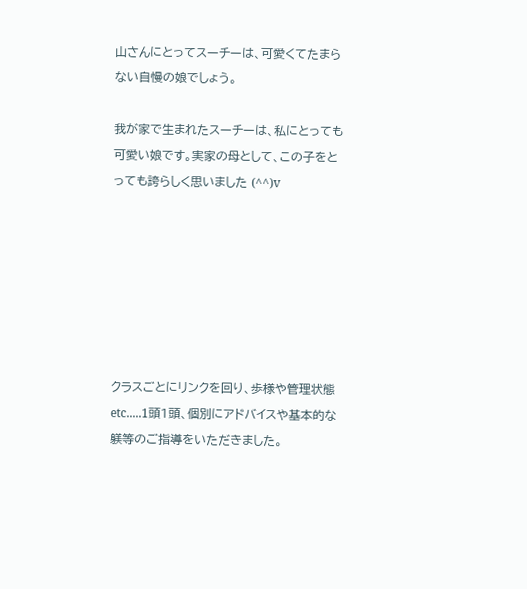山さんにとってスーチーは、可愛くてたまらない自慢の娘でしょう。

我が家で生まれたスーチーは、私にとっても可愛い娘です。実家の母として、この子をとっても誇らしく思いました (^^)v







クラスごとにリンクを回り、歩様や管理状態etc.....1頭1頭、個別にアドバイスや基本的な躾等のご指導をいただきました。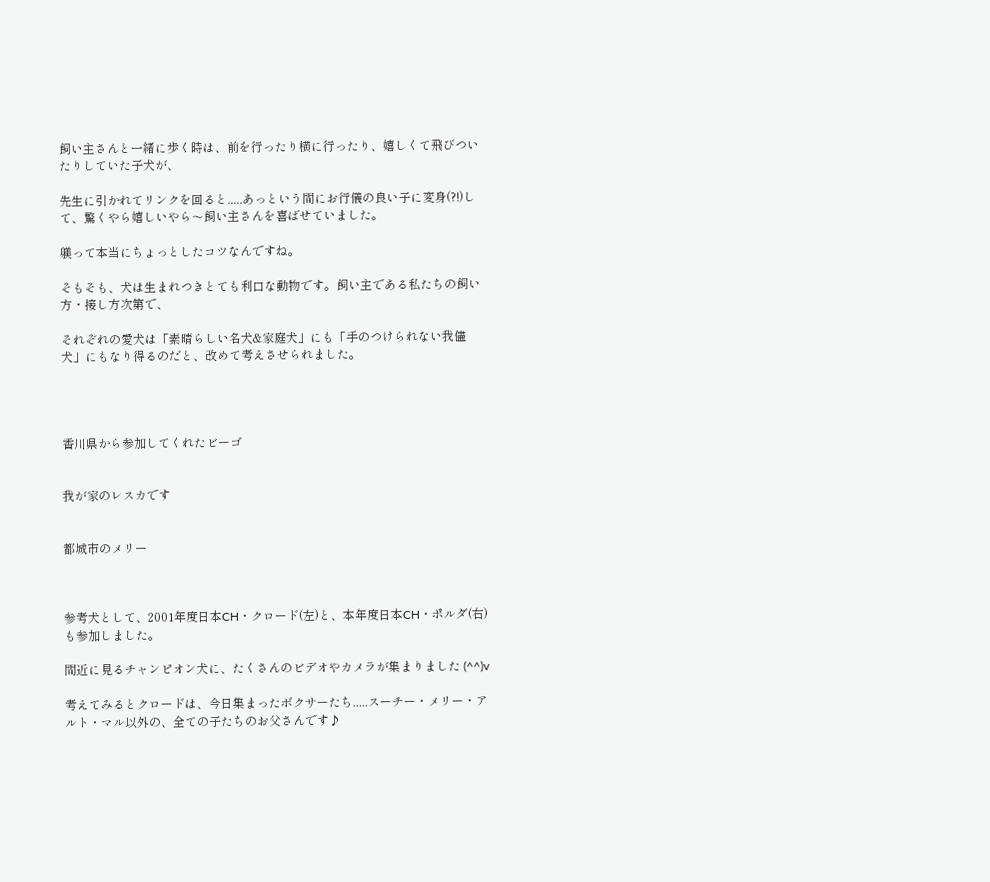飼い主さんと一緒に歩く時は、前を行ったり横に行ったり、嬉しくて飛びついたりしていた子犬が、

先生に引かれてリンクを回ると.....あっという間にお行儀の良い子に変身(?!)して、驚くやら嬉しいやら〜飼い主さんを喜ばせていました。

躾って本当にちょっとしたコツなんですね。

そもそも、犬は生まれつきとても利口な動物です。飼い主である私たちの飼い方・接し方次第で、

それぞれの愛犬は「素晴らしい名犬&家庭犬」にも「手のつけられない我儘犬」にもなり得るのだと、改めて考えさせられました。




香川県から参加してくれたビーゴ


我が家のレスカです


都城市のメリー



参考犬として、2001年度日本CH・クロード(左)と、本年度日本CH・ポルダ(右)も参加しました。

間近に見るチャンピオン犬に、たくさんのビデオやカメラが集まりました (^^)v

考えてみるとクロードは、今日集まったボクサーたち.....スーチー・メリー・アルト・マル以外の、全ての子たちのお父さんです♪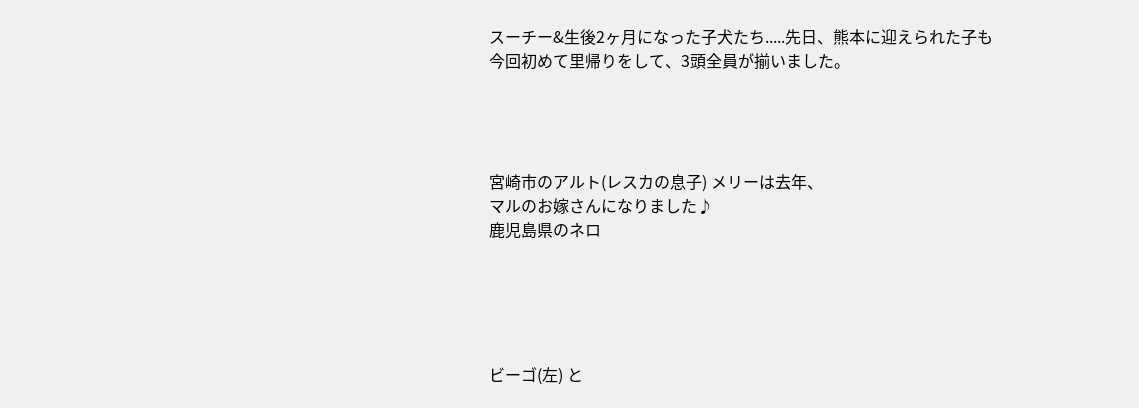スーチー&生後2ヶ月になった子犬たち.....先日、熊本に迎えられた子も今回初めて里帰りをして、3頭全員が揃いました。




宮崎市のアルト(レスカの息子) メリーは去年、
マルのお嫁さんになりました♪
鹿児島県のネロ





ビーゴ(左) と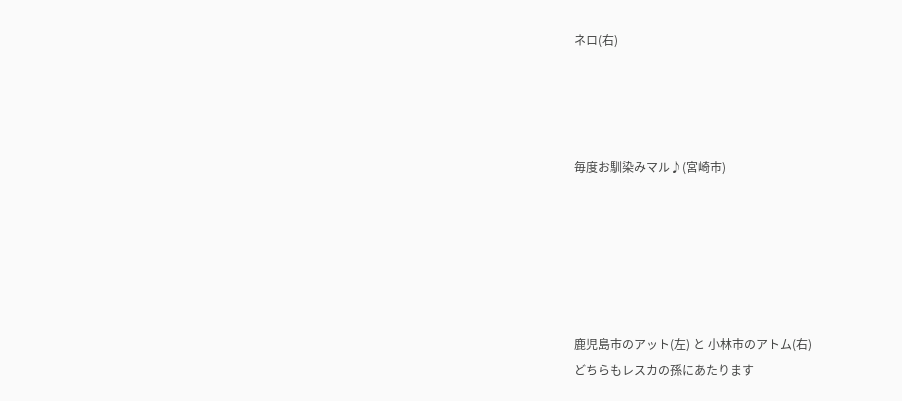ネロ(右)




毎度お馴染みマル♪(宮崎市)






鹿児島市のアット(左) と 小林市のアトム(右)
どちらもレスカの孫にあたります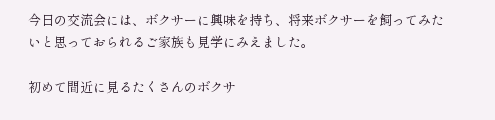今日の交流会には、ボクサーに興味を持ち、将来ボクサーを飼ってみたいと思っておられるご家族も見学にみえました。

初めて間近に見るたくさんのボクサ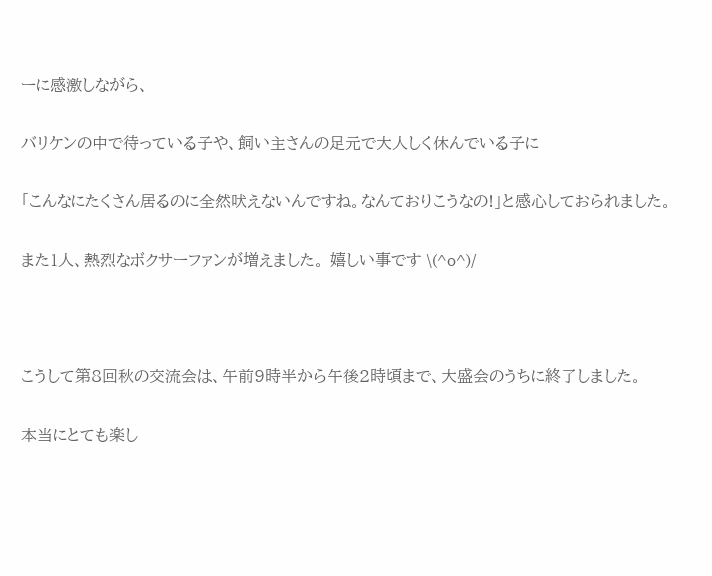ーに感激しながら、

バリケンの中で待っている子や、飼い主さんの足元で大人しく休んでいる子に

「こんなにたくさん居るのに全然吠えないんですね。なんておりこうなの!」と感心しておられました。

また1人、熱烈なボクサーファンが増えました。 嬉しい事です \(^o^)/



こうして第8回秋の交流会は、午前9時半から午後2時頃まで、大盛会のうちに終了しました。

本当にとても楽し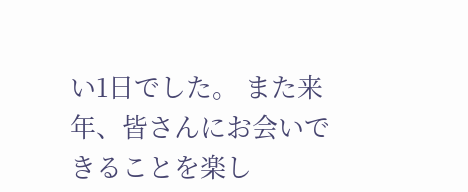い1日でした。 また来年、皆さんにお会いできることを楽し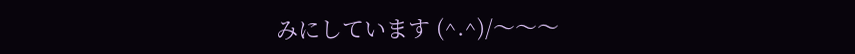みにしています (^.^)/〜〜〜